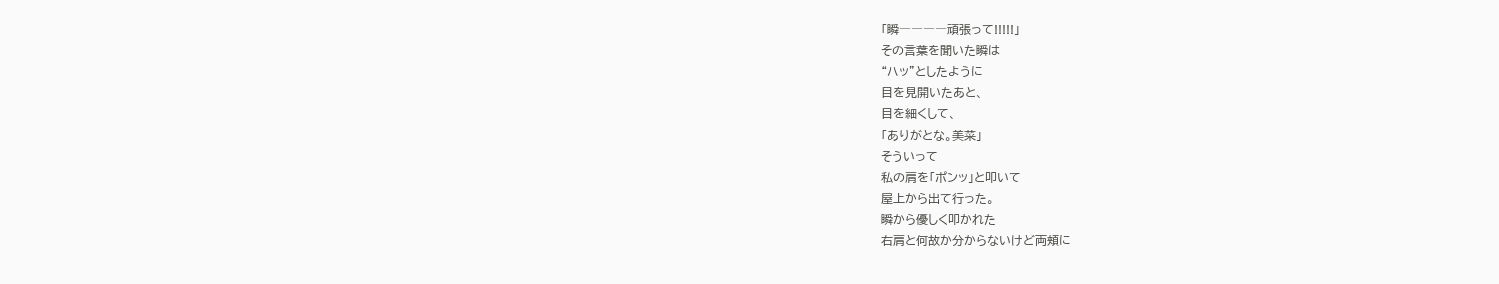「瞬――――頑張って!!!!!」
その言葉を聞いた瞬は
“ハッ”としたように
目を見開いたあと、
目を細くして、
「ありがとな。美菜」
そういって
私の肩を「ポンッ」と叩いて
屋上から出て行った。
瞬から優しく叩かれた
右肩と何故か分からないけど両頬に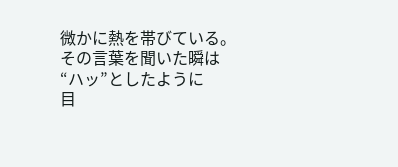微かに熱を帯びている。
その言葉を聞いた瞬は
“ハッ”としたように
目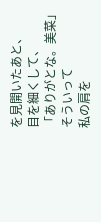を見開いたあと、
目を細くして、
「ありがとな。美菜」
そういって
私の肩を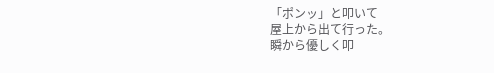「ポンッ」と叩いて
屋上から出て行った。
瞬から優しく叩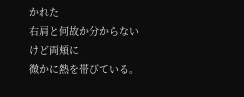かれた
右肩と何故か分からないけど両頬に
微かに熱を帯びている。